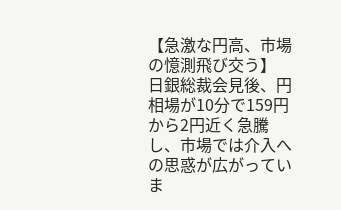【急激な円高、市場の憶測飛び交う】
日銀総裁会見後、円相場が10分で159円から2円近く急騰し、市場では介入への思惑が広がっていま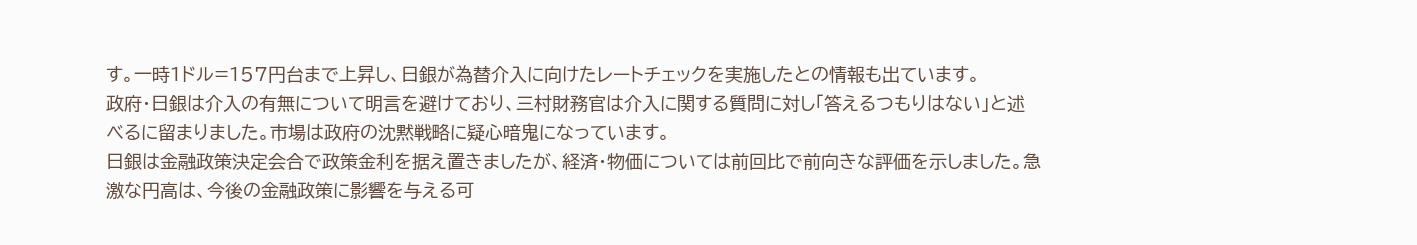す。一時1ドル=157円台まで上昇し、日銀が為替介入に向けたレートチェックを実施したとの情報も出ています。
政府・日銀は介入の有無について明言を避けており、三村財務官は介入に関する質問に対し「答えるつもりはない」と述べるに留まりました。市場は政府の沈黙戦略に疑心暗鬼になっています。
日銀は金融政策決定会合で政策金利を据え置きましたが、経済・物価については前回比で前向きな評価を示しました。急激な円高は、今後の金融政策に影響を与える可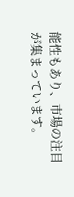能性もあり、市場の注目が集まっています。